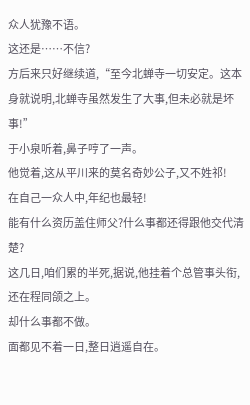众人犹豫不语。
这还是……不信?
方后来只好继续道,“至今北蝉寺一切安定。这本身就说明,北蝉寺虽然发生了大事,但未必就是坏事!”
于小泉听着,鼻子哼了一声。
他觉着,这从平川来的莫名奇妙公子,又不姓祁!
在自己一众人中,年纪也最轻!
能有什么资历盖住师父?什么事都还得跟他交代清楚?
这几日,咱们累的半死,据说,他挂着个总管事头衔,还在程同颌之上。
却什么事都不做。
面都见不着一日,整日逍遥自在。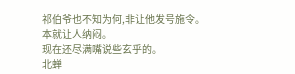祁伯爷也不知为何,非让他发号施令。
本就让人纳闷。
现在还尽满嘴说些玄乎的。
北蝉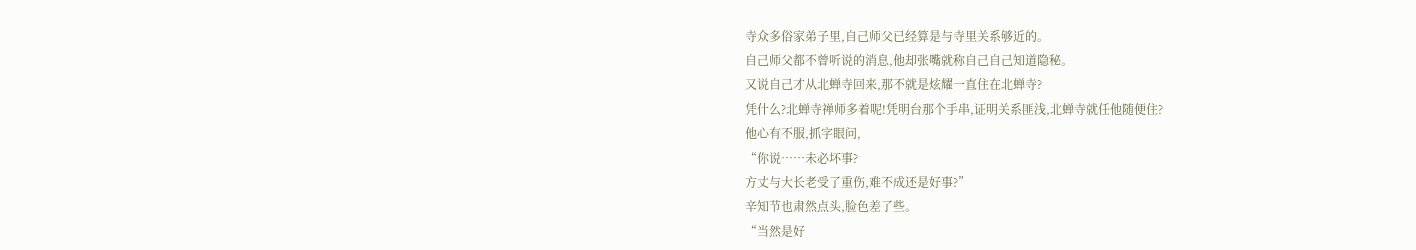寺众多俗家弟子里,自己师父已经算是与寺里关系够近的。
自己师父都不曾听说的消息,他却张嘴就称自己自己知道隐秘。
又说自己才从北蝉寺回来,那不就是炫耀一直住在北蝉寺?
凭什么?北蝉寺禅师多着呢!凭明台那个手串,证明关系匪浅,北蝉寺就任他随便住?
他心有不服,抓字眼问,
“你说……未必坏事?
方丈与大长老受了重伤,难不成还是好事?”
辛知节也肃然点头,脸色差了些。
“当然是好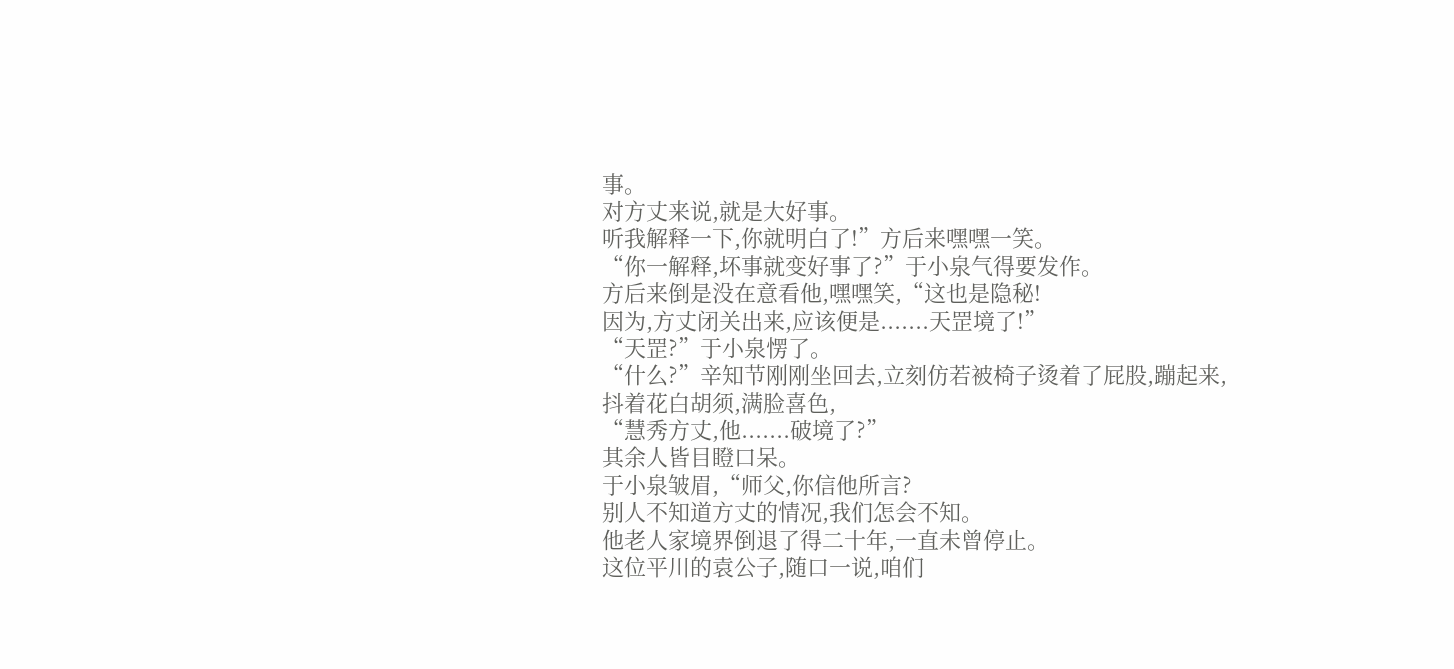事。
对方丈来说,就是大好事。
听我解释一下,你就明白了!”方后来嘿嘿一笑。
“你一解释,坏事就变好事了?”于小泉气得要发作。
方后来倒是没在意看他,嘿嘿笑,“这也是隐秘!
因为,方丈闭关出来,应该便是.......天罡境了!”
“天罡?”于小泉愣了。
“什么?”辛知节刚刚坐回去,立刻仿若被椅子烫着了屁股,蹦起来,
抖着花白胡须,满脸喜色,
“慧秀方丈,他.......破境了?”
其余人皆目瞪口呆。
于小泉皱眉,“师父,你信他所言?
别人不知道方丈的情况,我们怎会不知。
他老人家境界倒退了得二十年,一直未曾停止。
这位平川的袁公子,随口一说,咱们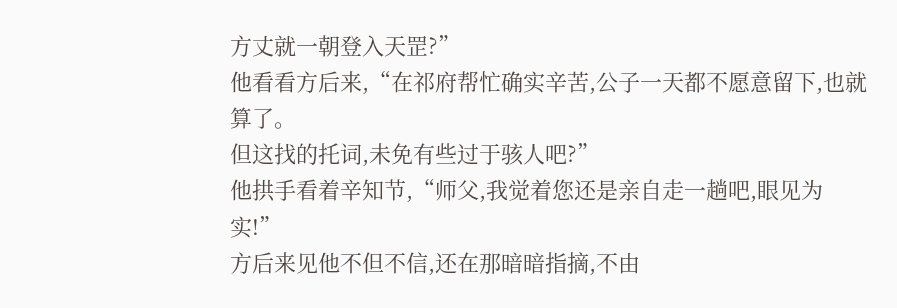方丈就一朝登入天罡?”
他看看方后来,“在祁府帮忙确实辛苦,公子一天都不愿意留下,也就算了。
但这找的托词,未免有些过于骇人吧?”
他拱手看着辛知节,“师父,我觉着您还是亲自走一趟吧,眼见为实!”
方后来见他不但不信,还在那暗暗指摘,不由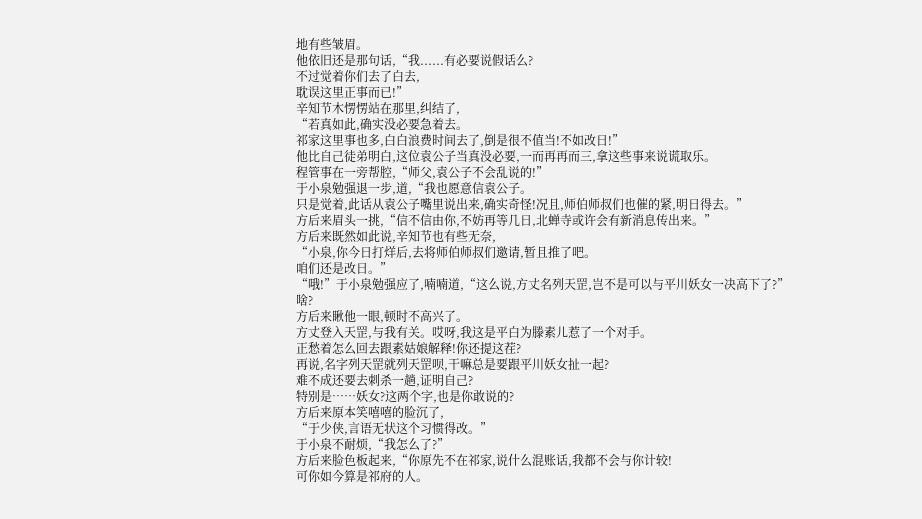地有些皱眉。
他依旧还是那句话,“我......有必要说假话么?
不过觉着你们去了白去,
耽误这里正事而已!”
辛知节木愣愣站在那里,纠结了,
“若真如此,确实没必要急着去。
祁家这里事也多,白白浪费时间去了,倒是很不值当!不如改日!”
他比自己徒弟明白,这位袁公子当真没必要,一而再再而三,拿这些事来说谎取乐。
程管事在一旁帮腔,“师父,袁公子不会乱说的!”
于小泉勉强退一步,道,“我也愿意信袁公子。
只是觉着,此话从袁公子嘴里说出来,确实奇怪!况且,师伯师叔们也催的紧,明日得去。”
方后来眉头一挑,“信不信由你,不妨再等几日,北蝉寺或许会有新消息传出来。”
方后来既然如此说,辛知节也有些无奈,
“小泉,你今日打烊后,去将师伯师叔们邀请,暂且推了吧。
咱们还是改日。”
“哦!”于小泉勉强应了,喃喃道,“这么说,方丈名列天罡,岂不是可以与平川妖女一决高下了?”
啥?
方后来瞅他一眼,顿时不高兴了。
方丈登入天罡,与我有关。哎呀,我这是平白为滕素儿惹了一个对手。
正愁着怎么回去跟素姑娘解释!你还提这茬?
再说,名字列天罡就列天罡呗,干嘛总是要跟平川妖女扯一起?
难不成还要去刺杀一趟,证明自己?
特别是……妖女?这两个字,也是你敢说的?
方后来原本笑嘻嘻的脸沉了,
“于少侠,言语无状这个习惯得改。”
于小泉不耐烦,“我怎么了?”
方后来脸色板起来,“你原先不在祁家,说什么混账话,我都不会与你计较!
可你如今算是祁府的人。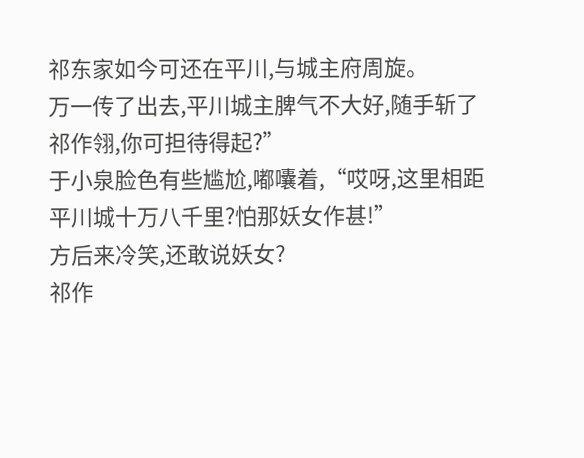祁东家如今可还在平川,与城主府周旋。
万一传了出去,平川城主脾气不大好,随手斩了祁作翎,你可担待得起?”
于小泉脸色有些尴尬,嘟囔着,“哎呀,这里相距平川城十万八千里?怕那妖女作甚!”
方后来冷笑,还敢说妖女?
祁作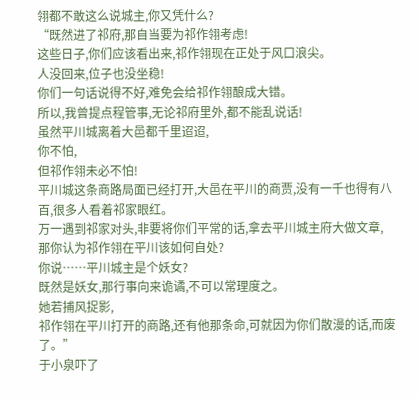翎都不敢这么说城主,你又凭什么?
“既然进了祁府,那自当要为祁作翎考虑!
这些日子,你们应该看出来,祁作翎现在正处于风口浪尖。
人没回来,位子也没坐稳!
你们一句话说得不好,难免会给祁作翎酿成大错。
所以,我曾提点程管事,无论祁府里外,都不能乱说话!
虽然平川城离着大邑都千里迢迢,
你不怕,
但祁作翎未必不怕!
平川城这条商路局面已经打开,大邑在平川的商贾,没有一千也得有八百,很多人看着祁家眼红。
万一遇到祁家对头,非要将你们平常的话,拿去平川城主府大做文章,
那你认为祁作翎在平川该如何自处?
你说……平川城主是个妖女?
既然是妖女,那行事向来诡谲,不可以常理度之。
她若捕风捉影,
祁作翎在平川打开的商路,还有他那条命,可就因为你们散漫的话,而废了。”
于小泉吓了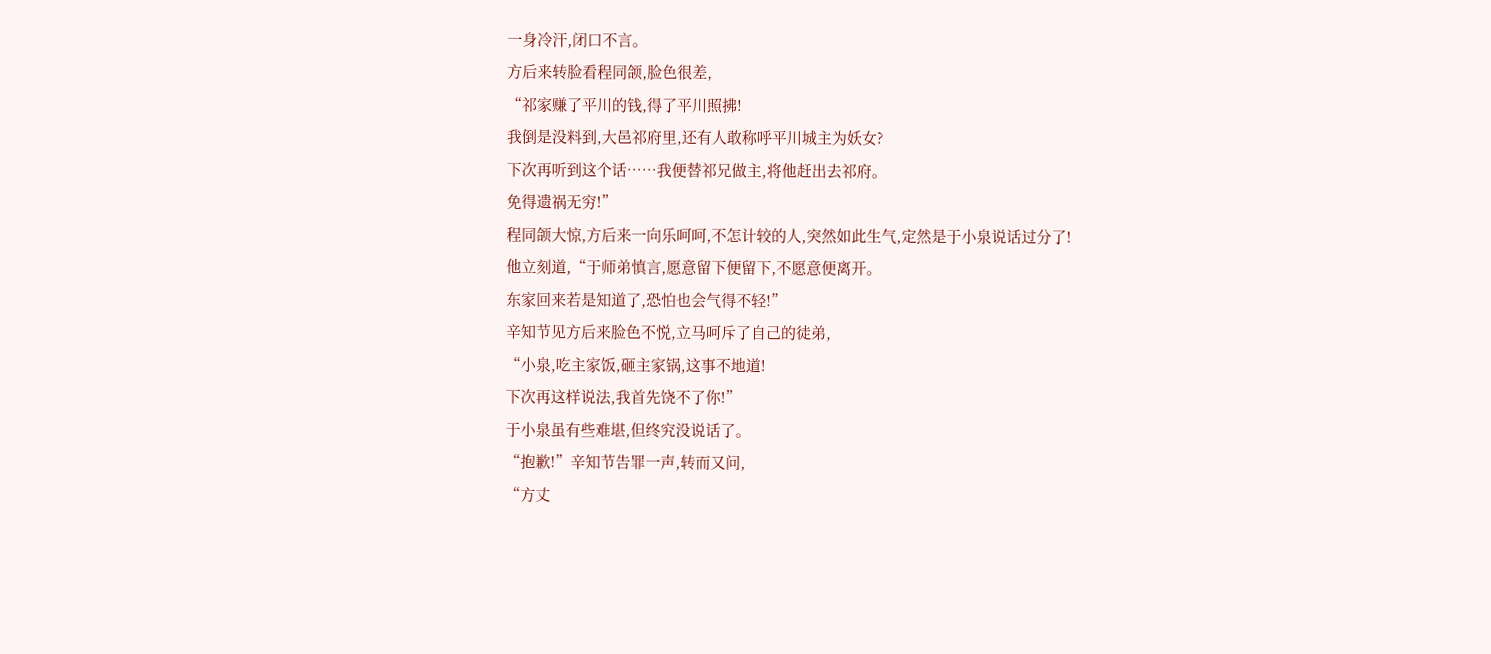一身冷汗,闭口不言。
方后来转脸看程同颌,脸色很差,
“祁家赚了平川的钱,得了平川照拂!
我倒是没料到,大邑祁府里,还有人敢称呼平川城主为妖女?
下次再听到这个话……我便替祁兄做主,将他赶出去祁府。
免得遗祸无穷!”
程同颌大惊,方后来一向乐呵呵,不怎计较的人,突然如此生气,定然是于小泉说话过分了!
他立刻道,“于师弟慎言,愿意留下便留下,不愿意便离开。
东家回来若是知道了,恐怕也会气得不轻!”
辛知节见方后来脸色不悦,立马呵斥了自己的徒弟,
“小泉,吃主家饭,砸主家锅,这事不地道!
下次再这样说法,我首先饶不了你!”
于小泉虽有些难堪,但终究没说话了。
“抱歉!”辛知节告罪一声,转而又问,
“方丈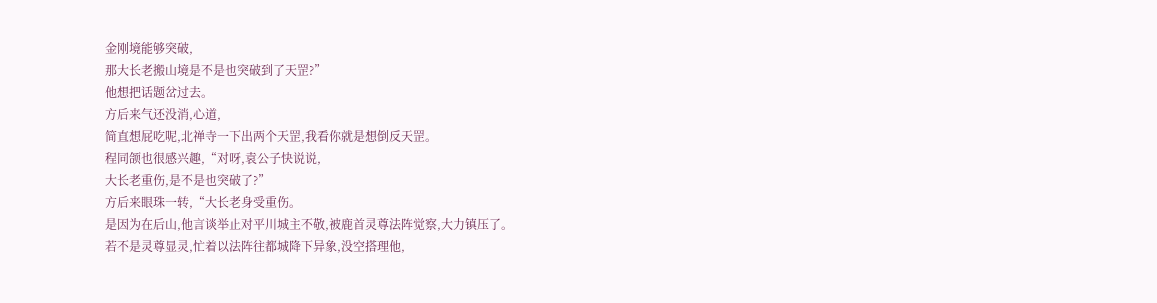金刚境能够突破,
那大长老搬山境是不是也突破到了天罡?”
他想把话题岔过去。
方后来气还没消,心道,
简直想屁吃呢,北禅寺一下出两个天罡,我看你就是想倒反天罡。
程同颌也很感兴趣,“对呀,袁公子快说说,
大长老重伤,是不是也突破了?”
方后来眼珠一转,“大长老身受重伤。
是因为在后山,他言谈举止对平川城主不敬,被鹿首灵尊法阵觉察,大力镇压了。
若不是灵尊显灵,忙着以法阵往都城降下异象,没空搭理他,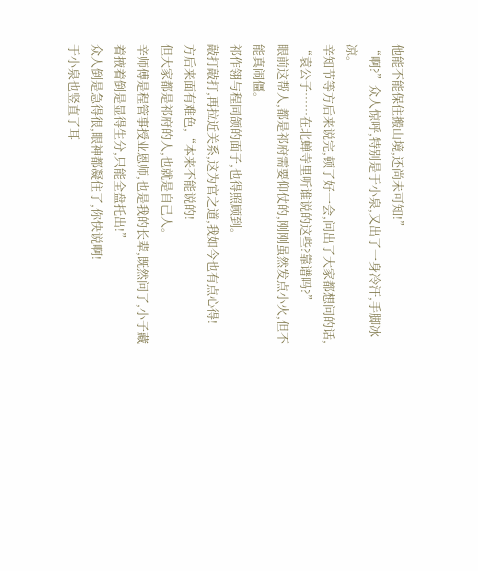他能不能保住搬山境,还尚未可知!”
“啊?”众人惊呼,特别是于小泉,又出了一身冷汗,手脚冰凉。
辛知节等方后来说完,顿了好一会,问出了大家都想问的话,
“袁公子……在北蝉寺里听谁说的这些?靠谱吗?”
眼前这帮人,都是祁府需要仰仗的,刚刚虽然发点小火,但不能真闹僵。
祁作翎与程同颌的面子,也得照顾到。
敲打敲打,再拉近关系,这为官之道,我如今也有点心得!
方后来面有难色,“本来不能说的!
但大家都是祁府的人,也就是自己人。
辛师傅是程管事授业恩师,也是我的长辈,既然问了,小子藏着掖着倒是显得生分,只能全盘托出!”
众人倒是急得很,眼神都凝住了,你快说啊!
于小泉也竖直了耳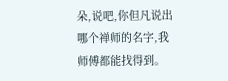朵,说吧,你但凡说出哪个禅师的名字,我师傅都能找得到。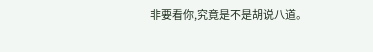非要看你,究竟是不是胡说八道。